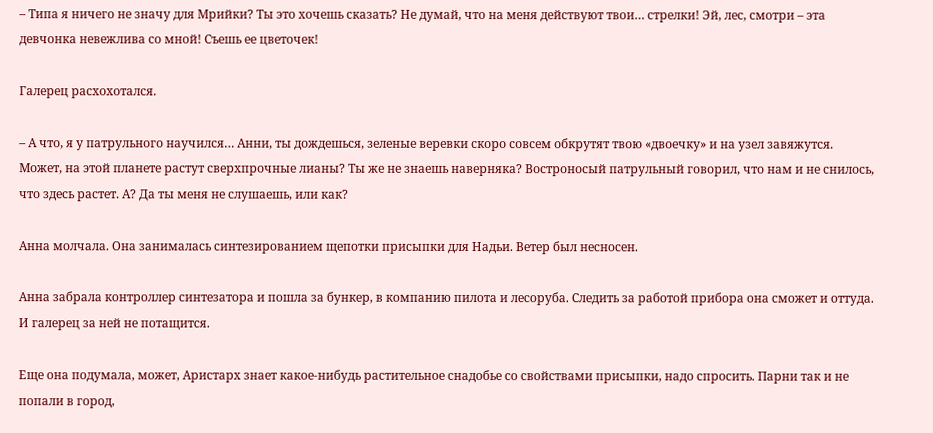– Типа я ничего не значу для Мрийки? Ты это хочешь сказать? Не думай, что на меня действуют твои… стрелки! Эй, лес, смотри – эта девчонка невежлива со мной! Съешь ее цветочек!

Галерец расхохотался.

– А что, я у патрульного научился… Анни, ты дождешься, зеленые веревки скоро совсем обкрутят твою «двоечку» и на узел завяжутся. Может, на этой планете растут сверхпрочные лианы? Ты же не знаешь наверняка? Востроносый патрульный говорил, что нам и не снилось, что здесь растет. А? Да ты меня не слушаешь, или как?

Анна молчала. Она занималась синтезированием щепотки присыпки для Надьи. Ветер был несносен.

Анна забрала контроллер синтезатора и пошла за бункер, в компанию пилота и лесоруба. Следить за работой прибора она сможет и оттуда. И галерец за ней не потащится.

Еще она подумала, может, Аристарх знает какое-нибудь растительное снадобье со свойствами присыпки, надо спросить. Парни так и не попали в город,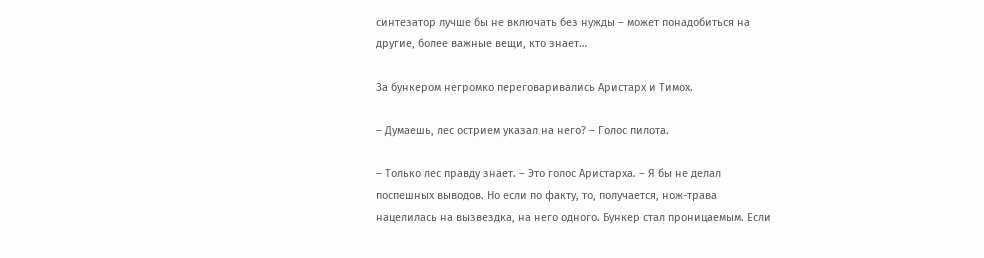синтезатор лучше бы не включать без нужды – может понадобиться на другие, более важные вещи, кто знает…

За бункером негромко переговаривались Аристарх и Тимох.

– Думаешь, лес острием указал на него? – Голос пилота.

– Только лес правду знает. – Это голос Аристарха. – Я бы не делал поспешных выводов. Но если по факту, то, получается, нож-трава нацелилась на вызвездка, на него одного. Бункер стал проницаемым. Если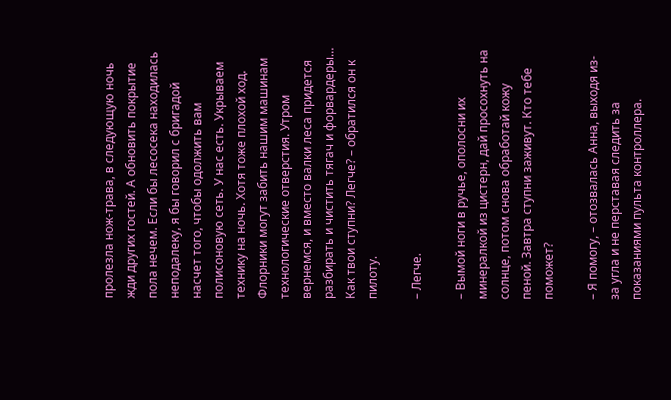пролезла нож-трава, в следующую ночь жди других гостей. А обновить покрытие пола нечем. Если бы лесосека находилась неподалеку, я бы говорил с бригадой насчет того, чтобы одолжить вам полисоновую сеть. У нас есть. Укрываем технику на ночь. Хотя тоже плохой ход. Флорники могут забить нашим машинам технологические отверстия. Утром вернемся, и вместо валки леса придется разбирать и чистить тягач и форвардеры… Как твои ступни? Легче? – обратился он к пилоту.

– Легче.

– Вымой ноги в ручье, ополосни их минералкой из цистерн, дай просохнуть на солнце, потом снова обработай кожу пеной. Завтра ступни заживут. Кто тебе поможет?

– Я помогу, – отозвалась Анна, выходя из-за угла и не перставая следить за показаниями пульта контроллера.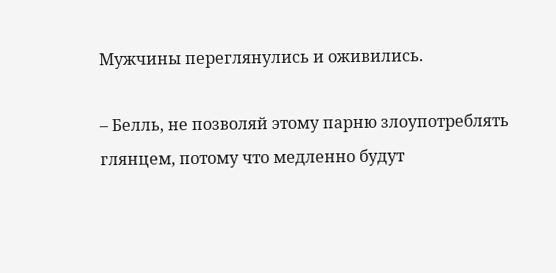Мужчины переглянулись и оживились.

– Белль, не позволяй этому парню злоупотреблять глянцем, потому что медленно будут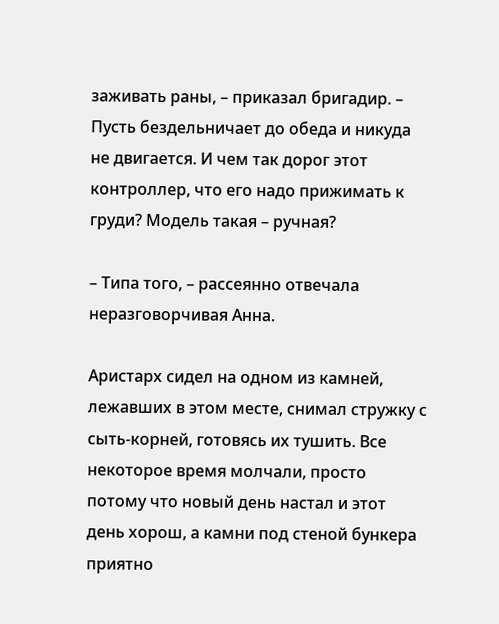заживать раны, – приказал бригадир. – Пусть бездельничает до обеда и никуда не двигается. И чем так дорог этот контроллер, что его надо прижимать к груди? Модель такая – ручная?

– Типа того, – рассеянно отвечала неразговорчивая Анна.

Аристарх сидел на одном из камней, лежавших в этом месте, снимал стружку с сыть-корней, готовясь их тушить. Все некоторое время молчали, просто потому что новый день настал и этот день хорош, а камни под стеной бункера приятно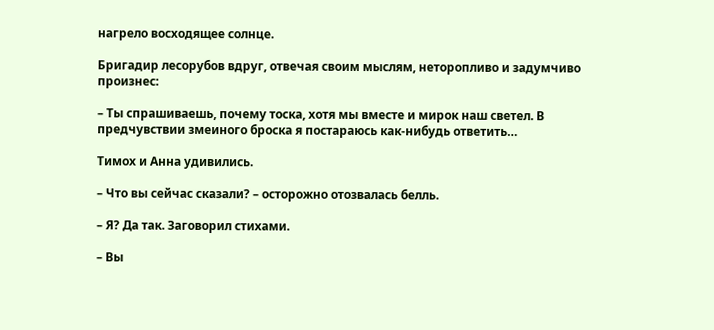нагрело восходящее солнце.

Бригадир лесорубов вдруг, отвечая своим мыслям, неторопливо и задумчиво произнес:

– Ты спрашиваешь, почему тоска, хотя мы вместе и мирок наш светел. В предчувствии змеиного броска я постараюсь как-нибудь ответить…

Тимох и Анна удивились.

– Что вы сейчас сказали? – осторожно отозвалась белль.

– Я? Да так. Заговорил стихами.

– Вы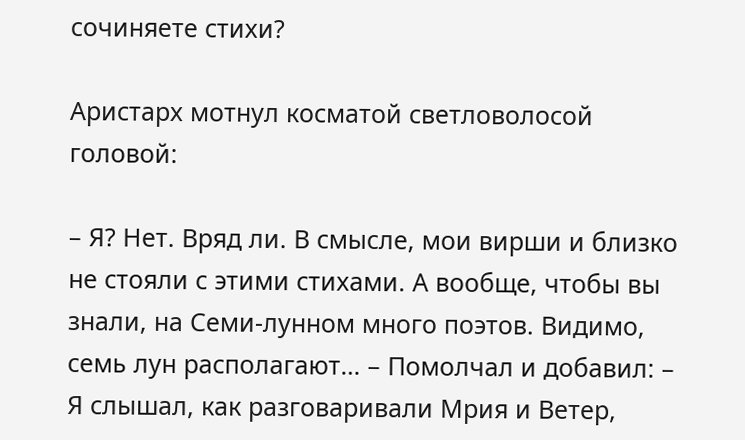сочиняете стихи?

Аристарх мотнул косматой светловолосой головой:

– Я? Нет. Вряд ли. В смысле, мои вирши и близко не стояли с этими стихами. А вообще, чтобы вы знали, на Семи-лунном много поэтов. Видимо, семь лун располагают… – Помолчал и добавил: – Я слышал, как разговаривали Мрия и Ветер,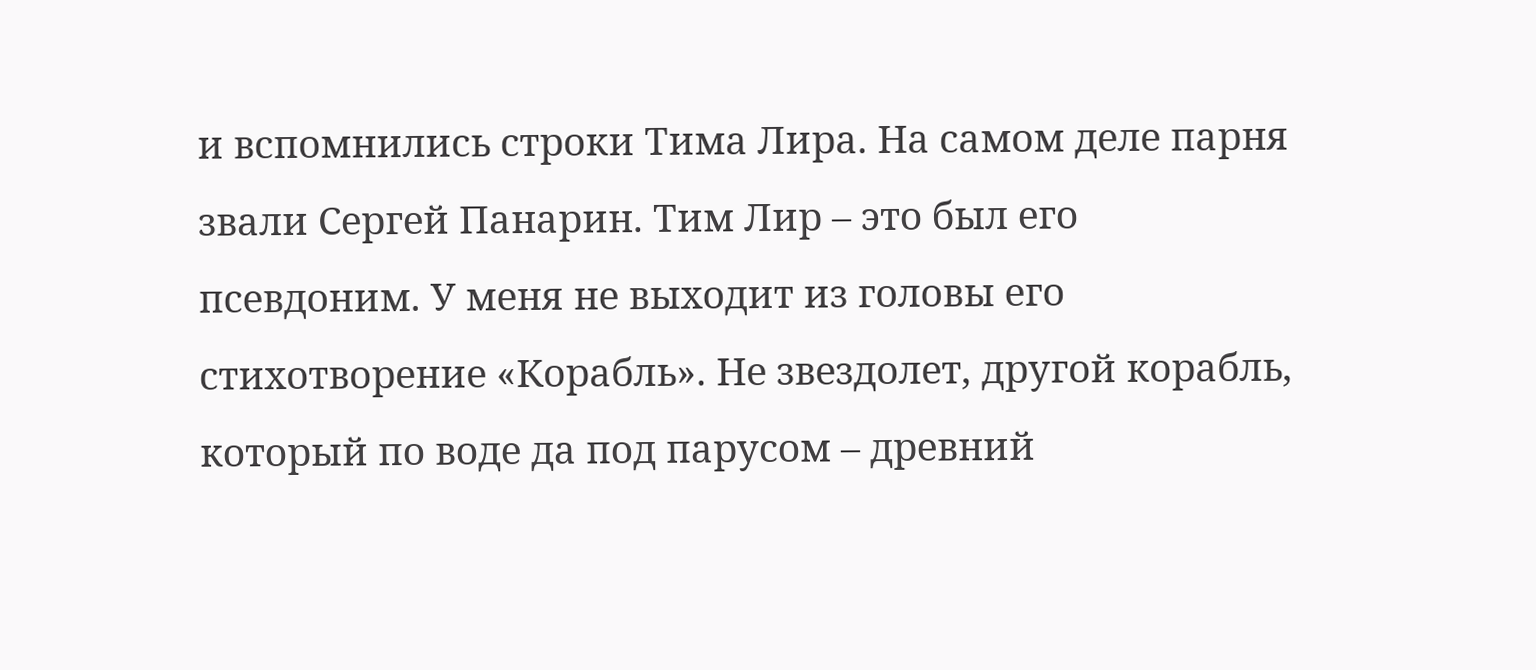и вспомнились строки Тима Лира. На самом деле парня звали Сергей Панарин. Тим Лир – это был его псевдоним. У меня не выходит из головы его стихотворение «Корабль». Не звездолет, другой корабль, который по воде да под парусом – древний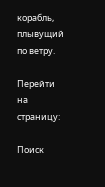корабль, плывущий по ветру.

Перейти на страницу:

Поиск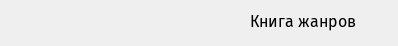Книга жанров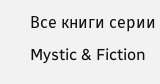Все книги серии Mystic & Fiction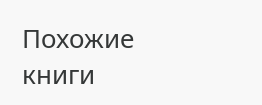Похожие книги